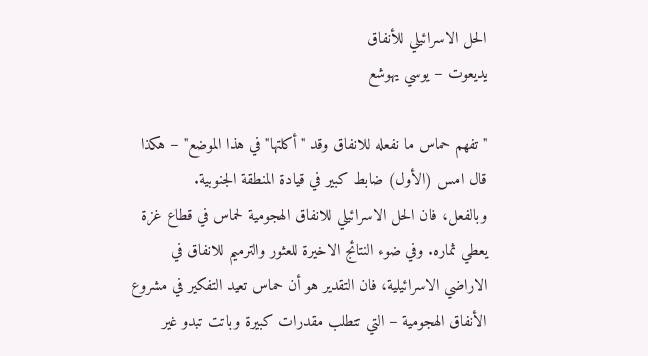الحل الاسرائيلي للأنفاق
يديعوت – يوسي يهوشع

"تفهم حماس ما نفعله للانفاق وقد "أكلتها" في هذا الموضع" – هكذا قال امس (الأول) ضابط كبير في قيادة المنطقة الجنوبية.
وبالفعل، فان الحل الاسرائيلي للانفاق الهجومية لحماس في قطاع غزة يعطي ثماره. وفي ضوء النتائج الاخيرة للعثور والترميم للانفاق في الاراضي الاسرائيلية، فان التقدير هو أن حماس تعيد التفكير في مشروع الأنفاق الهجومية – التي تتطلب مقدرات كبيرة وباتت تبدو غير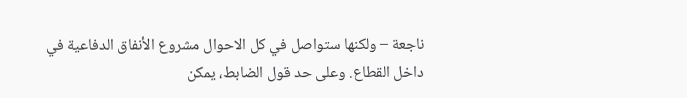ناجعة – ولكنها ستواصل في كل الاحوال مشروع الأنفاق الدفاعية في داخل القطاع. وعلى حد قول الضابط، يمكن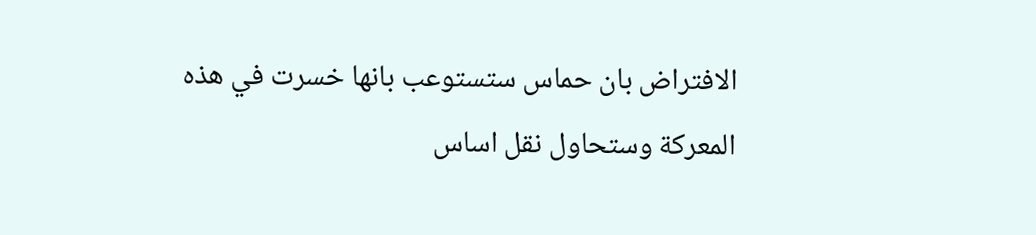الافتراض بان حماس ستستوعب بانها خسرت في هذه المعركة وستحاول نقل اساس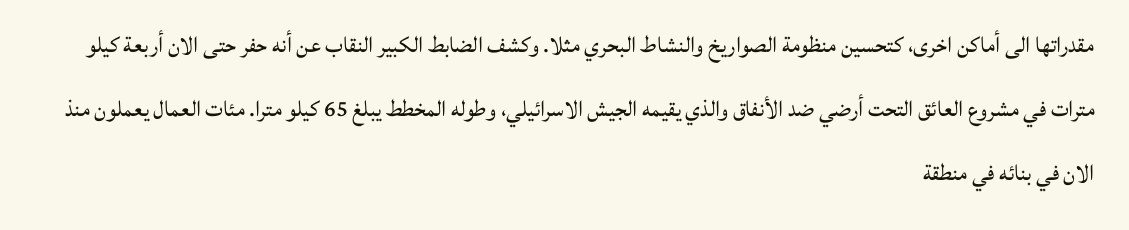مقدراتها الى أماكن اخرى، كتحسين منظومة الصواريخ والنشاط البحري مثلا. وكشف الضابط الكبير النقاب عن أنه حفر حتى الان أربعة كيلو مترات في مشروع العائق التحت أرضي ضد الأنفاق والذي يقيمه الجيش الاسرائيلي، وطوله المخطط يبلغ 65 كيلو مترا. مئات العمال يعملون منذ الان في بنائه في منطقة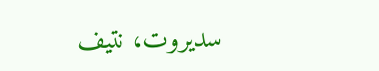سديروت، نتيف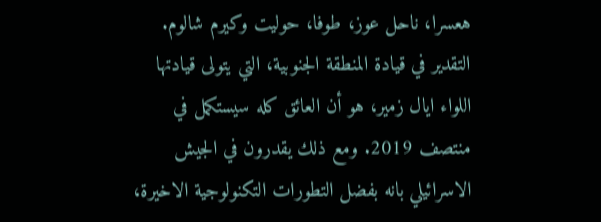هعسرا، ناحل عوز، طوفا، حوليت وكيرم شالوم.
التقدير في قيادة المنطقة الجنوبية، التي يتولى قيادتها اللواء ايال زمير، هو أن العائق كله سيستكمل في منتصف 2019. ومع ذلك يقدرون في الجيش الاسرائيلي بانه بفضل التطورات التكنولوجية الاخيرة،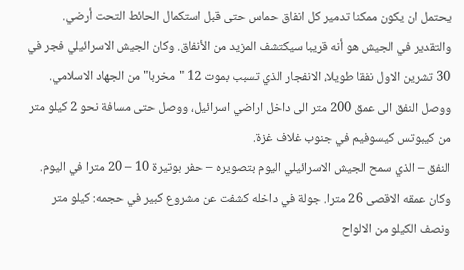يحتمل ان يكون ممكنا تدمير كل انفاق حماس حتى قبل استكمال الحائط التحت أرضي. والتقدير في الجيش هو أنه قريبا سيكتشف المزيد من الأنفاق. وكان الجيش الاسرائيلي فجر في 30 تشرين الاول نفقا طويلا، الانفجار الذي تسبب بموت 12 "مخربا" من الجهاد الاسلامي. ووصل النفق الى عمق 200 متر الى داخل اراضي اسرائيل، ووصل حتى مسافة نحو 2 كيلو متر من كيبوتس كيسوفيم في جنوب غلاف غزة.
النفق – الذي سمح الجيش الاسرائيلي اليوم بتصويره – حفر بوتيرة 10 – 20 مترا في اليوم. وكان عمقه الاقصى 26 مترا. جولة في داخله كشفت عن مشروع كبير في حجمه: كيلو متر ونصف الكيلو من الالواح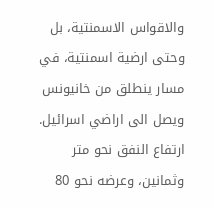والاقواس الاسمنتية، بل وحتى ارضية اسمنتية، في مسار ينطلق من خانيونس ويصل الى اراضي اسرائيل. ارتفاع النفق نحو متر وثمانين، وعرضه نحو 80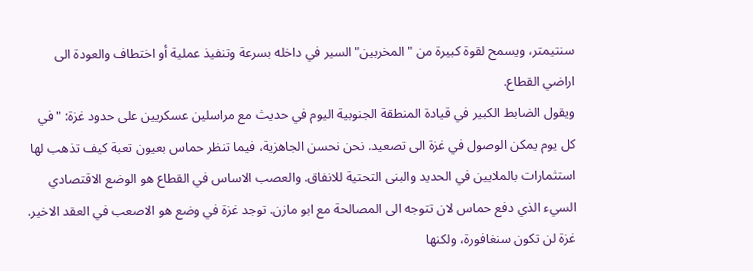سنتيمتر، ويسمح لقوة كبيرة من "المخربين" السير في داخله بسرعة وتنفيذ عملية أو اختطاف والعودة الى اراضي القطاع.
ويقول الضابط الكبير في قيادة المنطقة الجنوبية اليوم في حديث مع مراسلين عسكريين على حدود غزة: "في كل يوم يمكن الوصول في غزة الى تصعيد. نحن نحسن الجاهزية، فيما تنظر حماس بعيون تعبة كيف تذهب لها استثمارات بالملايين في الحديد والبنى التحتية للانفاق. والعصب الاساس في القطاع هو الوضع الاقتصادي السيء الذي دفع حماس لان تتوجه الى المصالحة مع ابو مازن. توجد غزة في وضع هو الاصعب في العقد الاخير. غزة لن تكون سنغافورة، ولكنها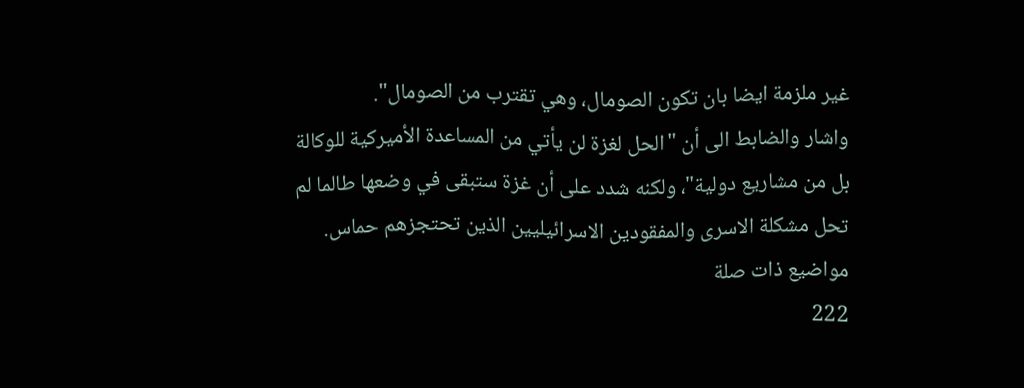غير ملزمة ايضا بان تكون الصومال، وهي تقترب من الصومال".
واشار والضابط الى أن "الحل لغزة لن يأتي من المساعدة الأميركية للوكالة بل من مشاريع دولية"، ولكنه شدد على أن غزة ستبقى في وضعها طالما لم تحل مشكلة الاسرى والمفقودين الاسرائيليين الذين تحتجزهم حماس.
مواضيع ذات صلة
222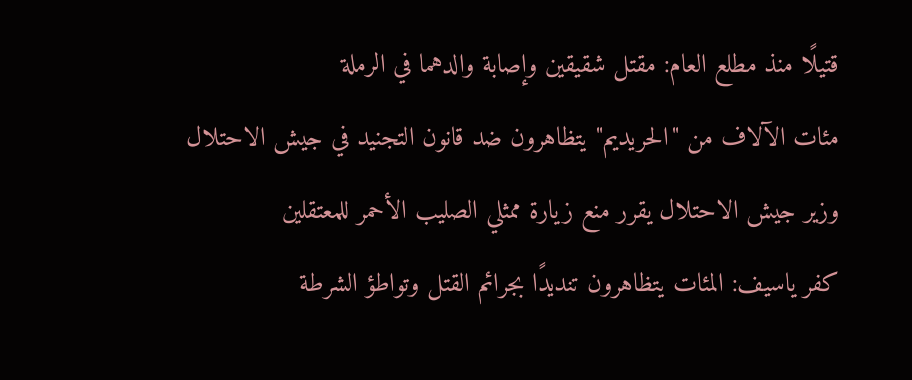قتيلًا منذ مطلع العام: مقتل شقيقين وإصابة والدهما في الرملة
مئات الآلاف من "الحريديم" يتظاهرون ضد قانون التجنيد في جيش الاحتلال
وزير جيش الاحتلال يقرر منع زيارة ممثلي الصليب الأحمر للمعتقلين
كفر ياسيف: المئات يتظاهرون تنديدًا بجرائم القتل وتواطؤ الشرطة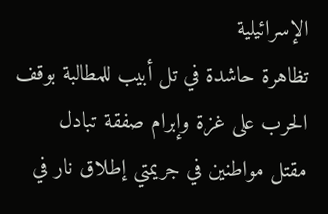الإسرائيلية
تظاهرة حاشدة في تل أبيب للمطالبة بوقف الحرب على غزة وإبرام صفقة تبادل
مقتل مواطنين في جريمتي إطلاق نار في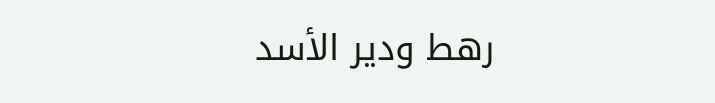رهط ودير الأسد